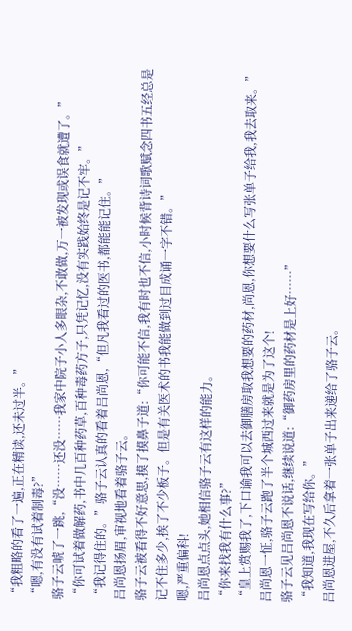“我粗略的看了一遍,正在精读,还未过半。”
“嗯,有没有试着制毒?”
骆子云唬了一跳,“没……还没……我家中院子小人多眼杂,不敢做,万一被发现或误食就遭了。”
“你可试着做解药,书中几百种药草,百种毒药方子,只凭记忆,没有实践始终是记不牢。”
“我记得住的。”骆子云认真的看着吕尚恩,“但凡我看过的医书,都能能记住。”
吕尚恩扬眉,审视地看着骆子云。
骆子云被看得不好意思,摸了摸鼻子道:“你可能不信,我有时也不信,小时候背诗词歌赋念四书五经总是记不住多少,挨了不少板子。但是有关医术的书我能做到过目成诵一字不错。”
嗯,严重偏科!
吕尚恩点点头,她相信骆子云有这样的能力。
“你来找我有什么事?”
“皇上赏赐我了,下口谕我可以去御膳房取我想要的药材,尚恩,你想要什么写张单子给我,我去取来。”
吕尚恩一怔,骆子云跑了半个城西过来就是为了这个!
骆子云见吕尚恩不说话,继续说道:“御药房里的药材是上好……”
“我知道,我现在写给你。”
吕尚恩进屋,不久后拿着一张单子出来递给了骆子云。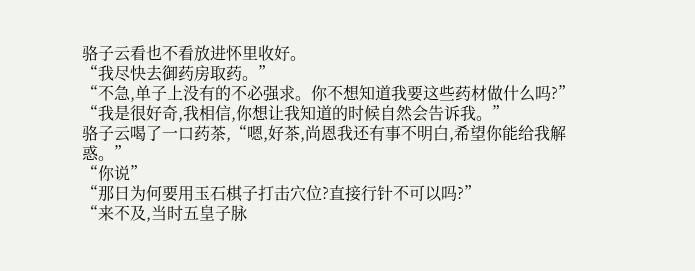骆子云看也不看放进怀里收好。
“我尽快去御药房取药。”
“不急,单子上没有的不必强求。你不想知道我要这些药材做什么吗?”
“我是很好奇,我相信,你想让我知道的时候自然会告诉我。”
骆子云喝了一口药茶,“嗯,好茶,尚恩我还有事不明白,希望你能给我解惑。”
“你说”
“那日为何要用玉石棋子打击穴位?直接行针不可以吗?”
“来不及,当时五皇子脉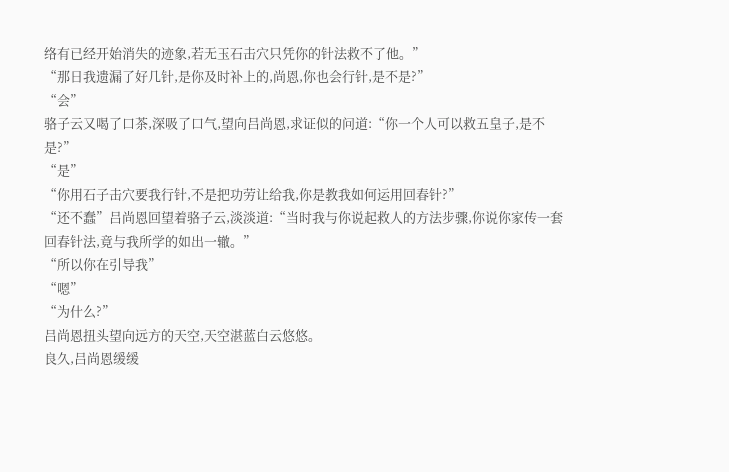络有已经开始消失的迹象,若无玉石击穴只凭你的针法救不了他。”
“那日我遗漏了好几针,是你及时补上的,尚恩,你也会行针,是不是?”
“会”
骆子云又喝了口茶,深吸了口气,望向吕尚恩,求证似的问道:“你一个人可以救五皇子,是不是?”
“是”
“你用石子击穴要我行针,不是把功劳让给我,你是教我如何运用回春针?”
“还不蠢”吕尚恩回望着骆子云,淡淡道:“当时我与你说起救人的方法步骤,你说你家传一套回春针法,竟与我所学的如出一辙。”
“所以你在引导我”
“嗯”
“为什么?”
吕尚恩扭头望向远方的天空,天空湛蓝白云悠悠。
良久,吕尚恩缓缓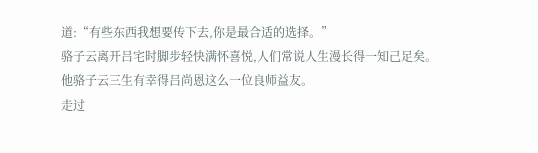道:“有些东西我想要传下去,你是最合适的选择。”
骆子云离开吕宅时脚步轻快满怀喜悦,人们常说人生漫长得一知己足矣。
他骆子云三生有幸得吕尚恩这么一位良师益友。
走过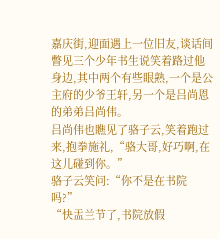嘉庆街,迎面遇上一位旧友,谈话间瞥见三个少年书生说笑着路过他身边,其中两个有些眼熟,一个是公主府的少爷王轩,另一个是吕尚恩的弟弟吕尚伟。
吕尚伟也瞧见了骆子云,笑着跑过来,抱拳施礼,“骆大哥,好巧啊,在这儿碰到你。”
骆子云笑问:“你不是在书院吗?”
“快盂兰节了,书院放假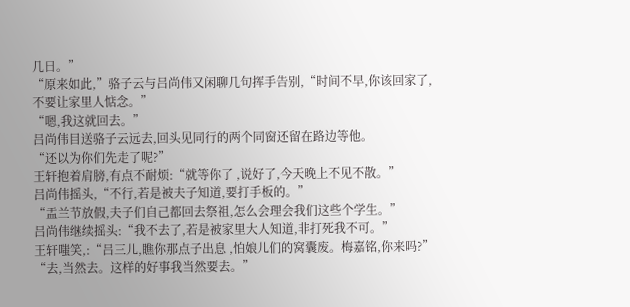几日。”
“原来如此,”骆子云与吕尚伟又闲聊几句挥手告别,“时间不早,你该回家了,不要让家里人惦念。”
“嗯,我这就回去。”
吕尚伟目送骆子云远去,回头见同行的两个同窗还留在路边等他。
“还以为你们先走了呢?”
王轩抱着肩膀,有点不耐烦:“就等你了 ,说好了,今天晚上不见不散。”
吕尚伟摇头,“不行,若是被夫子知道,要打手板的。”
“盂兰节放假,夫子们自己都回去祭祖,怎么会理会我们这些个学生。”
吕尚伟继续摇头:“我不去了,若是被家里大人知道,非打死我不可。”
王轩嗤笑,:“吕三儿,瞧你那点子出息 ,怕娘儿们的窝囊废。梅嘉铭,你来吗?”
“去,当然去。这样的好事我当然要去。”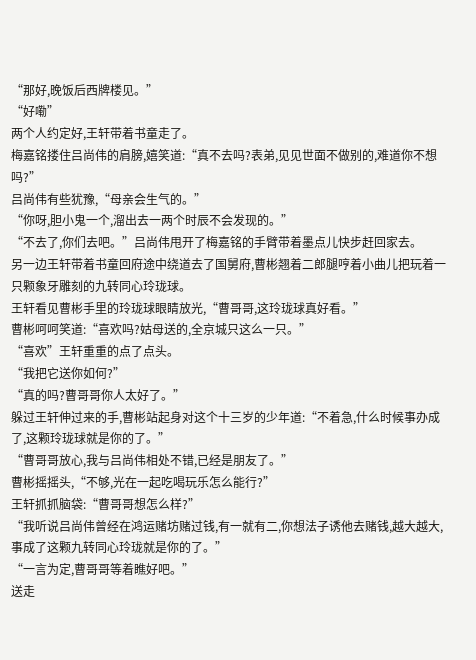“那好,晚饭后西牌楼见。”
“好嘞”
两个人约定好,王轩带着书童走了。
梅嘉铭搂住吕尚伟的肩膀,嬉笑道:“真不去吗?表弟,见见世面不做别的,难道你不想吗?”
吕尚伟有些犹豫,“母亲会生气的。”
“你呀,胆小鬼一个,溜出去一两个时辰不会发现的。”
“不去了,你们去吧。”吕尚伟甩开了梅嘉铭的手臂带着墨点儿快步赶回家去。
另一边王轩带着书童回府途中绕道去了国舅府,曹彬翘着二郎腿哼着小曲儿把玩着一只颗象牙雕刻的九转同心玲珑球。
王轩看见曹彬手里的玲珑球眼睛放光,“曹哥哥,这玲珑球真好看。”
曹彬呵呵笑道:“喜欢吗?姑母送的,全京城只这么一只。”
“喜欢”王轩重重的点了点头。
“我把它送你如何?”
“真的吗?曹哥哥你人太好了。”
躲过王轩伸过来的手,曹彬站起身对这个十三岁的少年道:“不着急,什么时候事办成了,这颗玲珑球就是你的了。”
“曹哥哥放心,我与吕尚伟相处不错,已经是朋友了。”
曹彬摇摇头,“不够,光在一起吃喝玩乐怎么能行?”
王轩抓抓脑袋:“曹哥哥想怎么样?”
“我听说吕尚伟曾经在鸿运赌坊赌过钱,有一就有二,你想法子诱他去赌钱,越大越大,事成了这颗九转同心玲珑就是你的了。”
“一言为定,曹哥哥等着瞧好吧。”
送走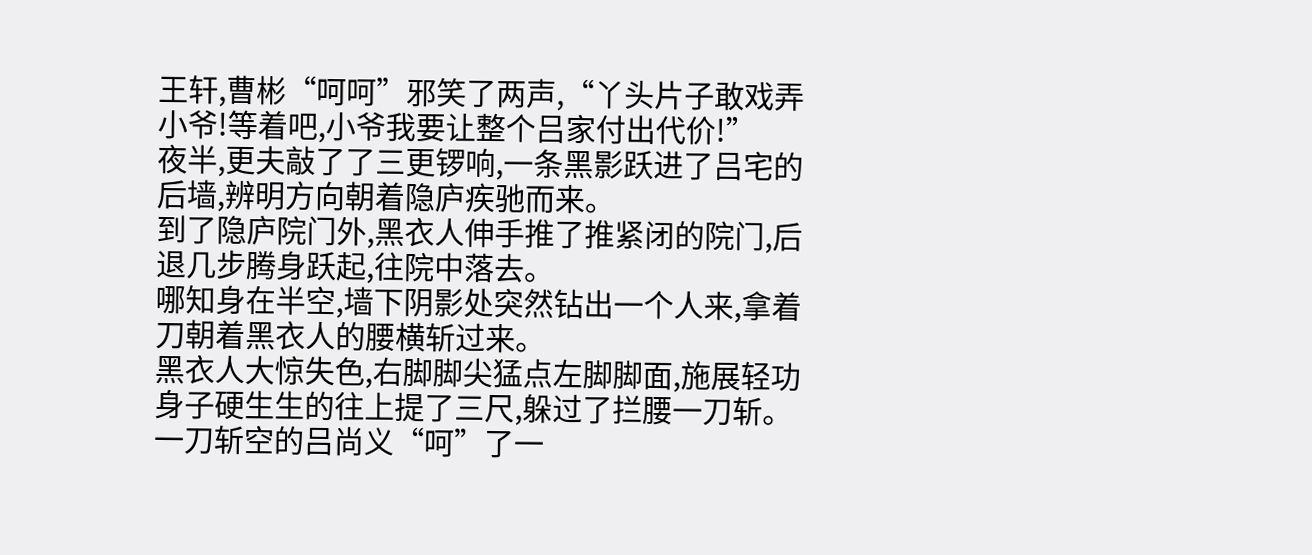王轩,曹彬“呵呵”邪笑了两声,“丫头片子敢戏弄小爷!等着吧,小爷我要让整个吕家付出代价!”
夜半,更夫敲了了三更锣响,一条黑影跃进了吕宅的后墙,辨明方向朝着隐庐疾驰而来。
到了隐庐院门外,黑衣人伸手推了推紧闭的院门,后退几步腾身跃起,往院中落去。
哪知身在半空,墙下阴影处突然钻出一个人来,拿着刀朝着黑衣人的腰横斩过来。
黑衣人大惊失色,右脚脚尖猛点左脚脚面,施展轻功身子硬生生的往上提了三尺,躲过了拦腰一刀斩。
一刀斩空的吕尚义“呵”了一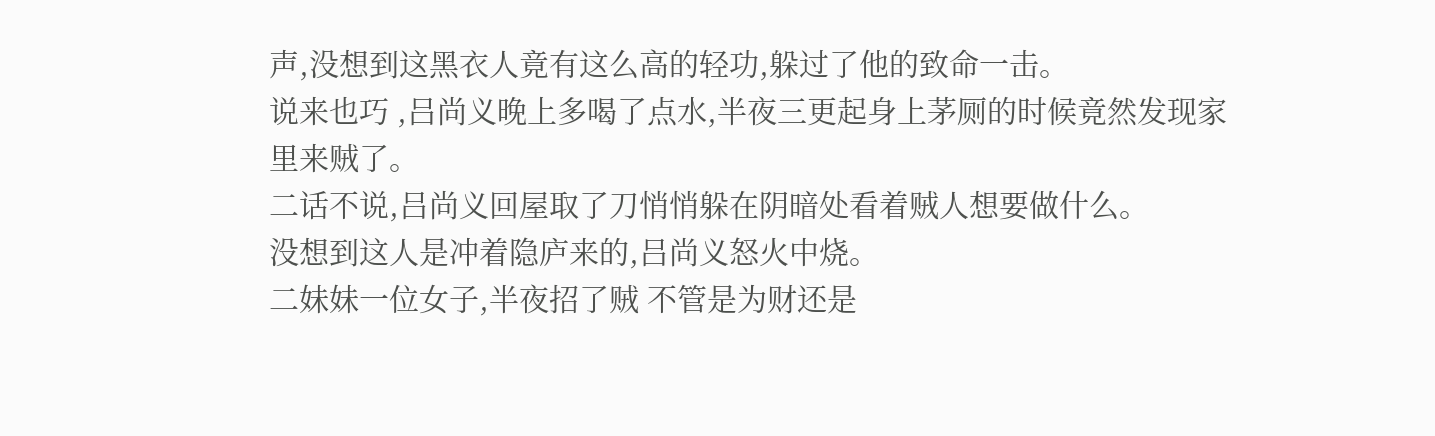声,没想到这黑衣人竟有这么高的轻功,躲过了他的致命一击。
说来也巧 ,吕尚义晚上多喝了点水,半夜三更起身上茅厕的时候竟然发现家里来贼了。
二话不说,吕尚义回屋取了刀悄悄躲在阴暗处看着贼人想要做什么。
没想到这人是冲着隐庐来的,吕尚义怒火中烧。
二妹妹一位女子,半夜招了贼 不管是为财还是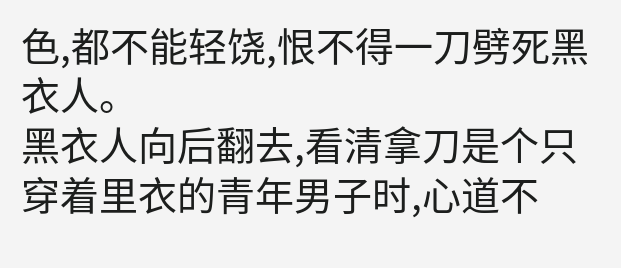色,都不能轻饶,恨不得一刀劈死黑衣人。
黑衣人向后翻去,看清拿刀是个只穿着里衣的青年男子时,心道不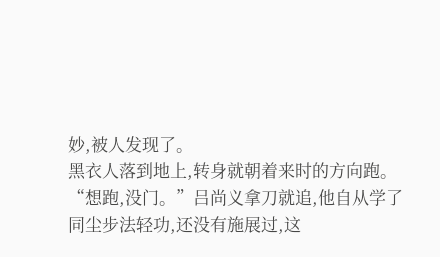妙,被人发现了。
黑衣人落到地上,转身就朝着来时的方向跑。
“想跑,没门。”吕尚义拿刀就追,他自从学了同尘步法轻功,还没有施展过,这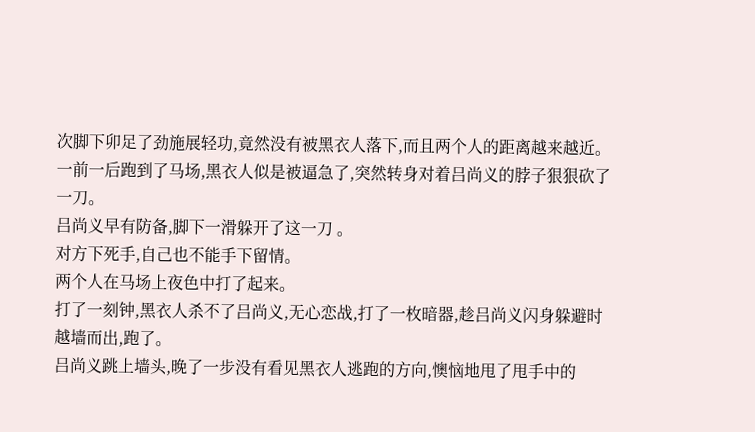次脚下卯足了劲施展轻功,竟然没有被黑衣人落下,而且两个人的距离越来越近。
一前一后跑到了马场,黑衣人似是被逼急了,突然转身对着吕尚义的脖子狠狠砍了一刀。
吕尚义早有防备,脚下一滑躲开了这一刀 。
对方下死手,自己也不能手下留情。
两个人在马场上夜色中打了起来。
打了一刻钟,黑衣人杀不了吕尚义,无心恋战,打了一枚暗器,趁吕尚义闪身躲避时越墙而出,跑了。
吕尚义跳上墙头,晚了一步没有看见黑衣人逃跑的方向,懊恼地甩了甩手中的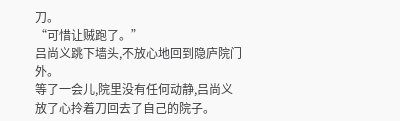刀。
“可惜让贼跑了。”
吕尚义跳下墙头,不放心地回到隐庐院门外。
等了一会儿,院里没有任何动静,吕尚义放了心拎着刀回去了自己的院子。